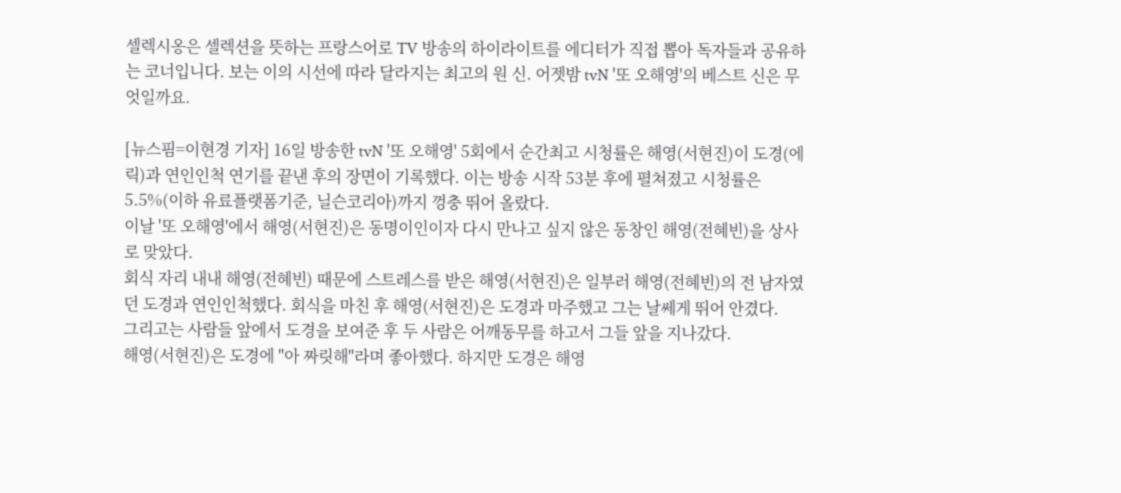셀렉시옹은 셀렉션을 뜻하는 프랑스어로 TV 방송의 하이라이트를 에디터가 직접 뽑아 독자들과 공유하는 코너입니다. 보는 이의 시선에 따라 달라지는 최고의 원 신. 어젯밤 tvN '또 오해영'의 베스트 신은 무엇일까요.

[뉴스핌=이현경 기자] 16일 방송한 tvN '또 오해영' 5회에서 순간최고 시청률은 해영(서현진)이 도경(에릭)과 연인인척 연기를 끝낸 후의 장면이 기록했다. 이는 방송 시작 53분 후에 펼쳐졌고 시청률은 5.5%(이하 유료플랫폼기준, 닐슨코리아)까지 껑충 뛰어 올랐다.
이날 '또 오해영'에서 해영(서현진)은 동명이인이자 다시 만나고 싶지 않은 동창인 해영(전혜빈)을 상사로 맞았다.
회식 자리 내내 해영(전혜빈) 때문에 스트레스를 받은 해영(서현진)은 일부러 해영(전혜빈)의 전 남자였던 도경과 연인인척했다. 회식을 마친 후 해영(서현진)은 도경과 마주했고 그는 날쎄게 뛰어 안겼다.
그리고는 사람들 앞에서 도경을 보여준 후 두 사람은 어깨동무를 하고서 그들 앞을 지나갔다.
해영(서현진)은 도경에 "아 짜릿해"라며 좋아했다. 하지만 도경은 해영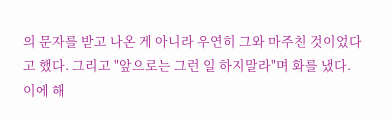의 문자를 받고 나온 게 아니라 우연히 그와 마주친 것이었다고 했다. 그리고 "앞으로는 그런 일 하지말라"며 화를 냈다.
이에 해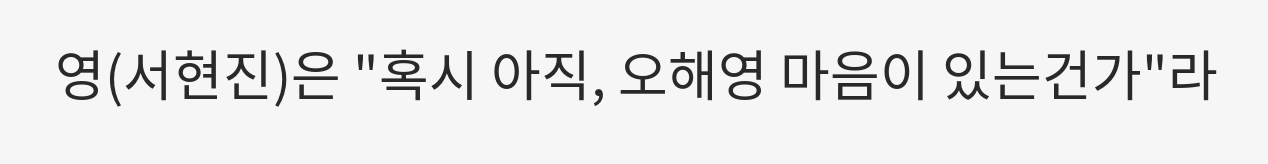영(서현진)은 "혹시 아직, 오해영 마음이 있는건가"라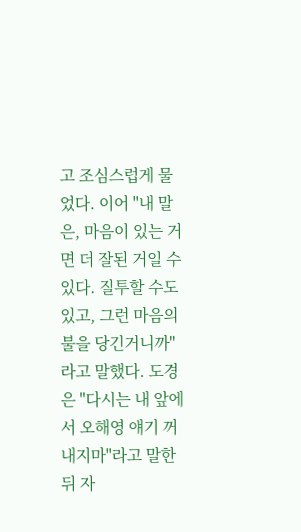고 조심스럽게 물었다. 이어 "내 말은, 마음이 있는 거면 더 잘된 거일 수 있다. 질투할 수도 있고, 그런 마음의 불을 당긴거니까"라고 말했다. 도경은 "다시는 내 앞에서 오해영 얘기 꺼내지마"라고 말한 뒤 자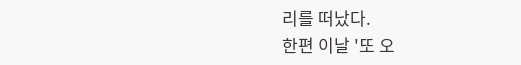리를 떠났다.
한편 이날 '또 오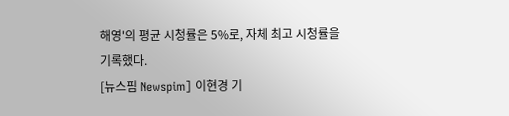해영'의 평균 시청률은 5%로, 자체 최고 시청률을 기록했다.
[뉴스핌 Newspim] 이현경 기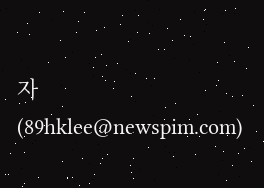자(89hklee@newspim.com)